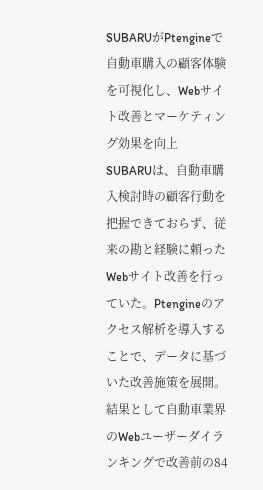SUBARUがPtengineで自動車購入の顧客体験を可視化し、Webサイト改善とマーケティング効果を向上
SUBARUは、自動車購入検討時の顧客行動を把握できておらず、従来の勘と経験に頼ったWebサイト改善を行っていた。Ptengineのアクセス解析を導入することで、データに基づいた改善施策を展開。結果として自動車業界のWebユーザーダイランキングで改善前の84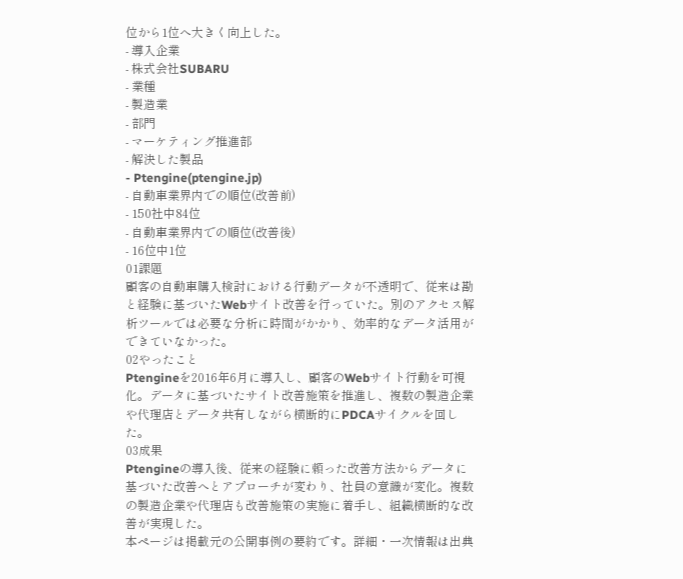位から1位へ大きく向上した。
- 導入企業
- 株式会社SUBARU
- 業種
- 製造業
- 部門
- マーケティング推進部
- 解決した製品
- Ptengine(ptengine.jp)
- 自動車業界内での順位(改善前)
- 150社中84位
- 自動車業界内での順位(改善後)
- 16位中1位
01課題
顧客の自動車購入検討における行動データが不透明で、従来は勘と経験に基づいたWebサイト改善を行っていた。別のアクセス解析ツールでは必要な分析に時間がかかり、効率的なデータ活用ができていなかった。
02やったこと
Ptengineを2016年6月に導入し、顧客のWebサイト行動を可視化。データに基づいたサイト改善施策を推進し、複数の製造企業や代理店とデータ共有しながら横断的にPDCAサイクルを回した。
03成果
Ptengineの導入後、従来の経験に頼った改善方法からデータに基づいた改善へとアプローチが変わり、社員の意識が変化。複数の製造企業や代理店も改善施策の実施に着手し、組織横断的な改善が実現した。
本ページは掲載元の公開事例の要約です。詳細・一次情報は出典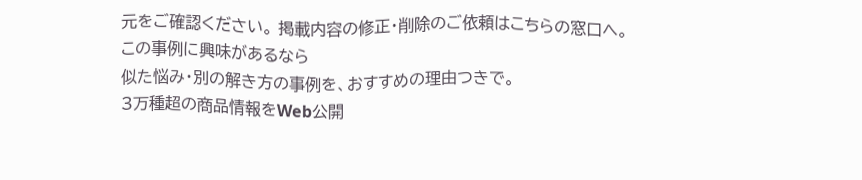元をご確認ください。 掲載内容の修正・削除のご依頼はこちらの窓口へ。
この事例に興味があるなら
似た悩み・別の解き方の事例を、おすすめの理由つきで。
3万種超の商品情報をWeb公開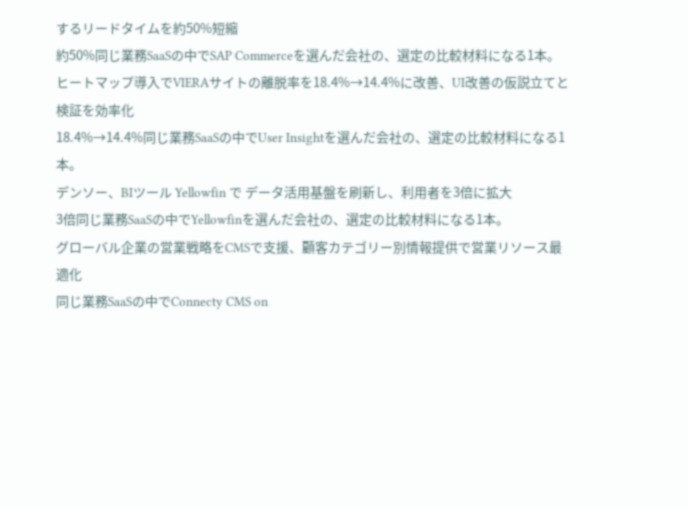するリードタイムを約50%短縮
約50%同じ業務SaaSの中でSAP Commerceを選んだ会社の、選定の比較材料になる1本。
ヒートマップ導入でVIERAサイトの離脱率を18.4%→14.4%に改善、UI改善の仮説立てと検証を効率化
18.4%→14.4%同じ業務SaaSの中でUser Insightを選んだ会社の、選定の比較材料になる1本。
デンソー、BIツール Yellowfin で データ活用基盤を刷新し、利用者を3倍に拡大
3倍同じ業務SaaSの中でYellowfinを選んだ会社の、選定の比較材料になる1本。
グローバル企業の営業戦略をCMSで支援、顧客カテゴリー別情報提供で営業リソース最適化
同じ業務SaaSの中でConnecty CMS on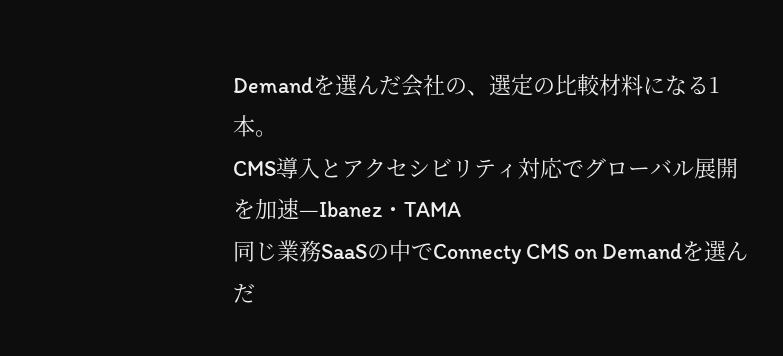Demandを選んだ会社の、選定の比較材料になる1本。
CMS導入とアクセシビリティ対応でグローバル展開を加速—Ibanez・TAMA
同じ業務SaaSの中でConnecty CMS on Demandを選んだ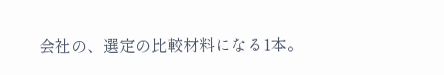会社の、選定の比較材料になる1本。